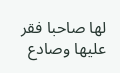لها صاحبا فقر عليها وصادع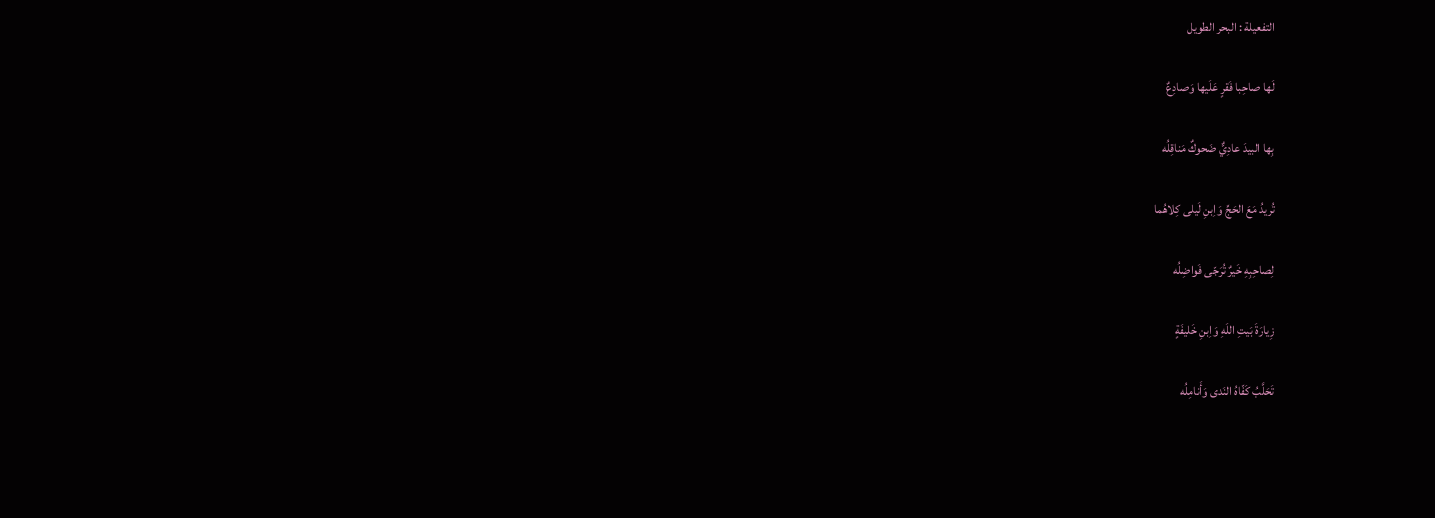التفعيلة : البحر الطويل

لَها صاحِبا فَقرٍ عَلَيها وَصادِعٌ

بِها البيدَ عادِيٌّ ضَحوكٌ مَناقِلُه

تُريدُ مَعَ الحَجِّ وَاِبنِ لَيلى كِلاهُما

لِصاحِبِهِ خَيرٌ تُرَجّى فَواضِلُه

زِيارَةَ بَيتِ اللَهِ وَاِبنِ خَليفَةٍ

تَحَلَّبُ كَفّاهُ النَدى وَأَنامِلُه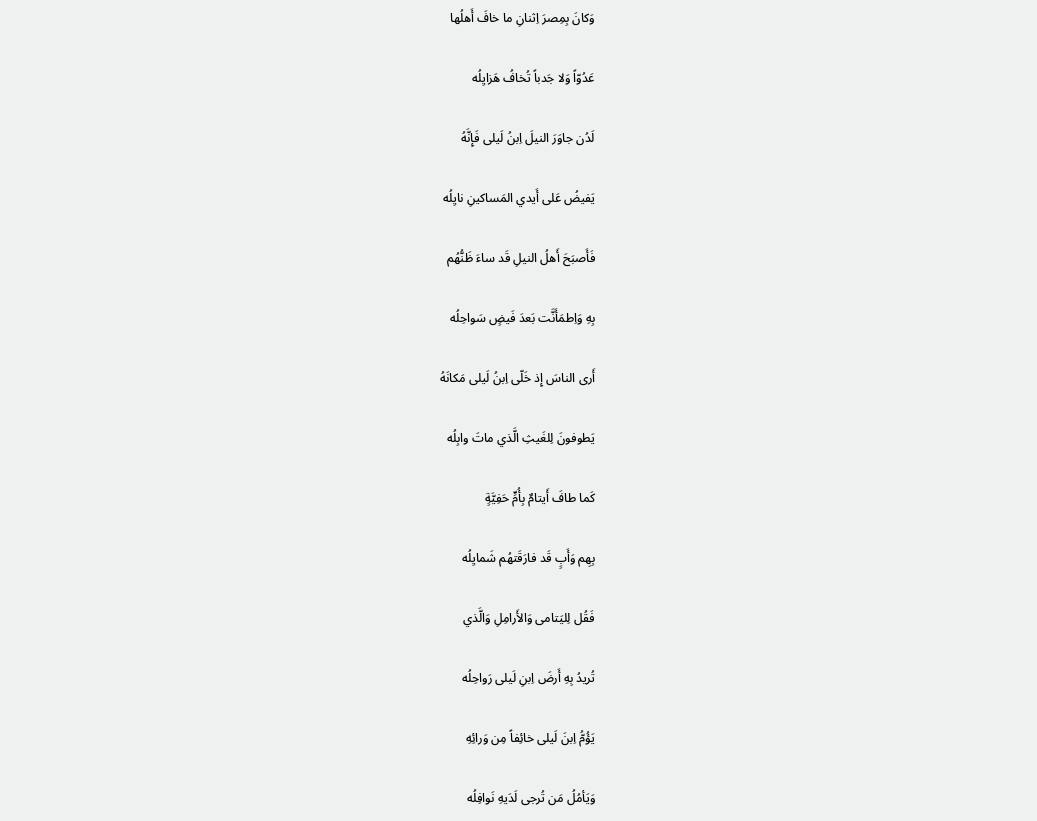وَكانَ بِمِصرَ اِثنانِ ما خافَ أَهلُها

عَدُوّاً وَلا جَدباً تُخافُ هَزايِلُه

لَدُن جاوَرَ النيلَ اِبنُ لَيلى فَإِنَّهُ

يَفيضُ عَلى أَيدي المَساكينِ نايِلُه

فَأَصبَحَ أَهلُ النيلِ قَد ساءَ ظَنُّهُم

بِهِ وَاِطمَأَنَّت بَعدَ فَيضٍ سَواحِلُه

أَرى الناسَ إِذ خَلّى اِبنُ لَيلى مَكانَهُ

يَطوفونَ لِلغَيثِ الَّذي ماتَ وابِلُه

كَما طافَ أَيتامٌ بِأُمٍّ حَفِيَّةٍ

بِهِم وَأَبٍ قَد فارَقَتهُم شَمايِلُه

فَقُل لِليَتامى وَالأَرامِلِ وَالَّذي

تُريدُ بِهِ أَرضَ اِبنِ لَيلى رَواحِلُه

يَؤُمُّ اِبنَ لَيلى خائِفاً مِن وَرائِهِ

وَيَأمُلُ مَن تُرجى لَدَيهِ نَوافِلُه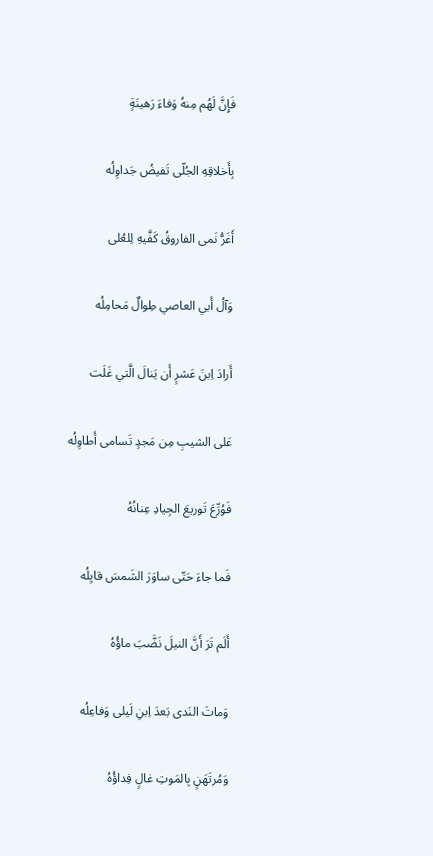فَإِنَّ لَهُم مِنهُ وَفاءَ رَهينَةٍ

بِأَخلاقِهِ الجُلّى تَفيضُ جَداوِلُه

أَغَرُّ نَمى الفاروقُ كَفَّيهِ لِلعُلى

وَآلُ أَبي العاصي طِوالٌ مَحامِلُه

أَرادَ اِبنَ عَشرٍ أَن يَنالَ الَّتي غَلَت

عَلى الشيبِ مِن مَجدٍ تَسامى أَطاوِلُه

فَوُرِّعَ تَوريعَ الجِيادِ عِنانُهُ

فَما جاءَ حَتّى ساوَرَ الشَمسَ قايِلُه

أَلَم تَرَ أَنَّ النيلَ نَضَّبَ ماؤُهُ

وَماتَ النَدى بَعدَ اِبنِ لَيلى وَفاعِلُه

وَمُرتَهَنٍ بِالمَوتِ غالٍ فِداؤُهُ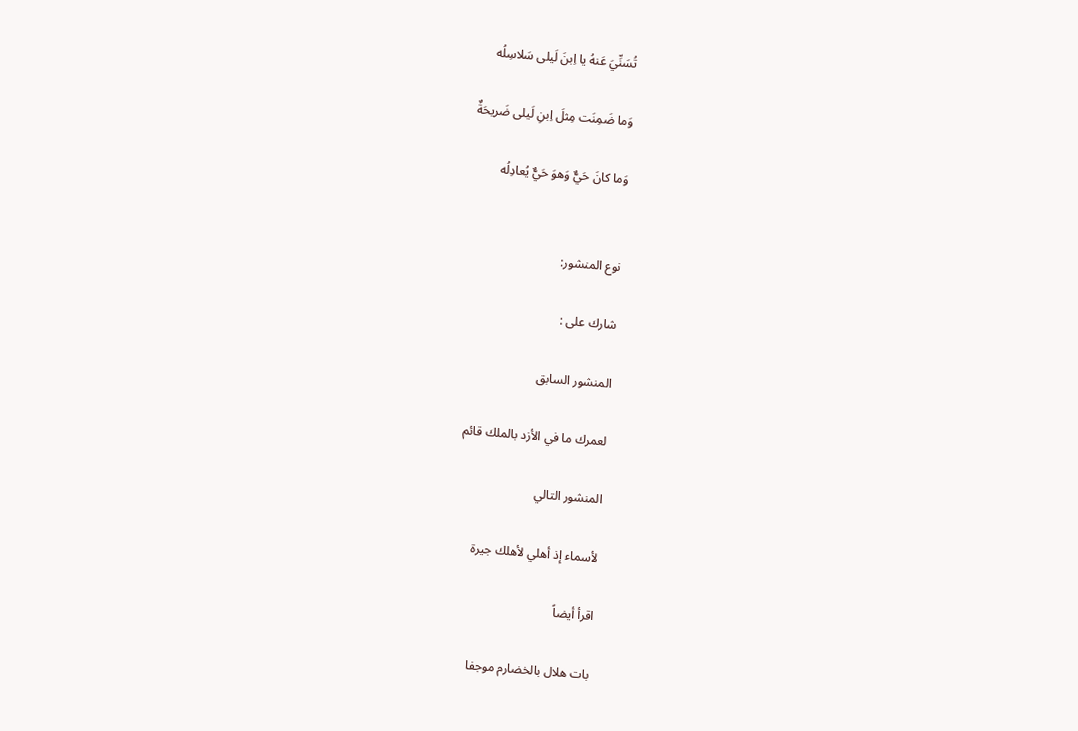تُسَنِّيَ عَنهُ يا اِبنَ لَيلى سَلاسِلُه

وَما ضَمِنَت مِثلَ اِبنِ لَيلى ضَريحَةٌ

وَما كانَ حَيٌّ وَهوَ حَيٌّ يُعادِلُه


نوع المنشور:

شارك على :

المنشور السابق

لعمرك ما في الأزد بالملك قائم

المنشور التالي

لأسماء إذ أهلي لأهلك جيرة

اقرأ أيضاً

بات هلال بالخضارم موجفا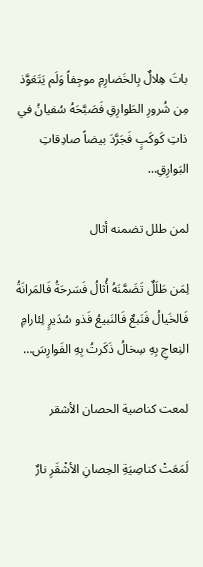باتَ هِلالٌ بِالخَضارِمِ موجِفاً وَلَم يَتَعَوَّذ مِن شُرورِ الطَوارِقِ فَصَبَّحَهُ سُفيانُ في ذاتِ كَوكَبٍ فَجَرَّدَ بيضاً صادِقاتِ البَوارِقِ…

لمن طلل تضمنه أثال

لِمَن طَلَلٌ تَضَمَّنَهُ أُثالُ فَسَرحَةُ فَالمَرانَةُ فَالخَيالُ فَنَبعٌ فَالنَبيعُ فَذو سُدَيرٍ لِئارامِ النِعاجِ بِهِ سِخالُ ذَكَرتُ بِهِ الفَوارِسَ…

لمعت كناصية الحصان الأشقر

لَمَعَتْ كناصِيَةِ الحِصانِ الأشْقَرِ نارٌ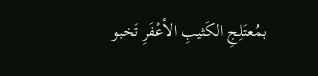بمُعتَلِجِ الكَثيبِ الأعْفَرِ تَخبو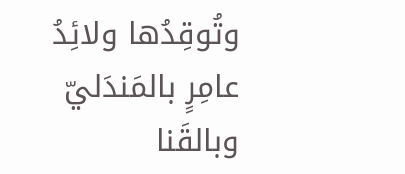وتُوقِدُها ولائِدُ عامِرٍ بالمَندَليّ وبالقَنا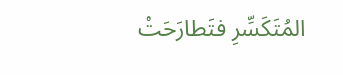المُتَكَسِّرِ فتَطارَحَتْ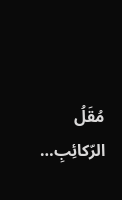مُقَلُ الرّكائِبِ…